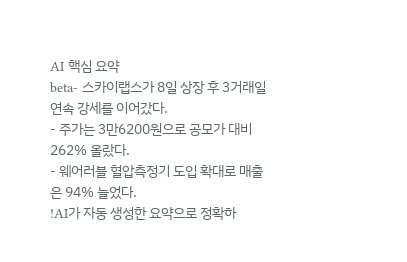AI 핵심 요약
beta- 스카이랩스가 8일 상장 후 3거래일 연속 강세를 이어갔다.
- 주가는 3만6200원으로 공모가 대비 262% 올랐다.
- 웨어러블 혈압측정기 도입 확대로 매출은 94% 늘었다.
!AI가 자동 생성한 요약으로 정확하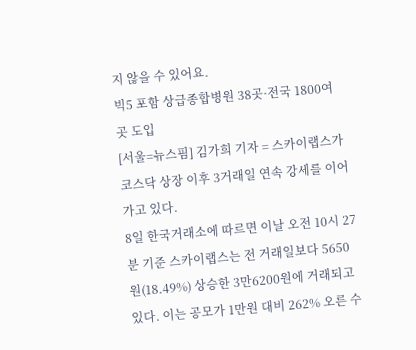지 않을 수 있어요.
빅5 포함 상급종합병원 38곳·전국 1800여 곳 도입
[서울=뉴스핌] 김가희 기자 = 스카이랩스가 코스닥 상장 이후 3거래일 연속 강세를 이어가고 있다.
8일 한국거래소에 따르면 이날 오전 10시 27분 기준 스카이랩스는 전 거래일보다 5650원(18.49%) 상승한 3만6200원에 거래되고 있다. 이는 공모가 1만원 대비 262% 오른 수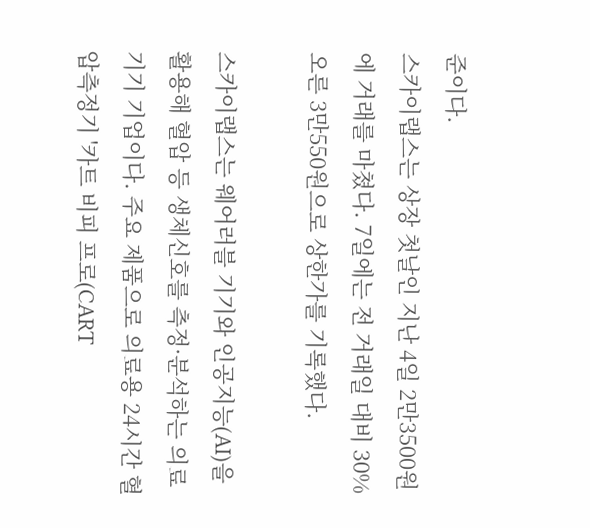준이다.
스카이랩스는 상장 첫날인 지난 4일 2만3500원에 거래를 마쳤다. 7일에는 전 거래일 대비 30% 오른 3만550원으로 상한가를 기록했다.

스카이랩스는 웨어러블 기기와 인공지능(AI)을 활용해 혈압 등 생체신호를 측정·분석하는 의료기기 기업이다. 주요 제품으로 의료용 24시간 혈압측정기 '카트 비피 프로(CART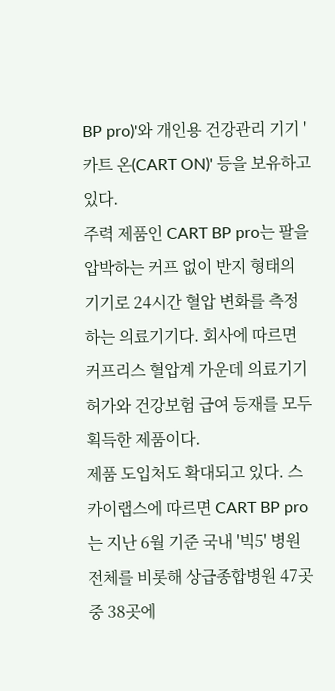BP pro)'와 개인용 건강관리 기기 '카트 온(CART ON)' 등을 보유하고 있다.
주력 제품인 CART BP pro는 팔을 압박하는 커프 없이 반지 형태의 기기로 24시간 혈압 변화를 측정하는 의료기기다. 회사에 따르면 커프리스 혈압계 가운데 의료기기 허가와 건강보험 급여 등재를 모두 획득한 제품이다.
제품 도입처도 확대되고 있다. 스카이랩스에 따르면 CART BP pro는 지난 6월 기준 국내 '빅5' 병원 전체를 비롯해 상급종합병원 47곳 중 38곳에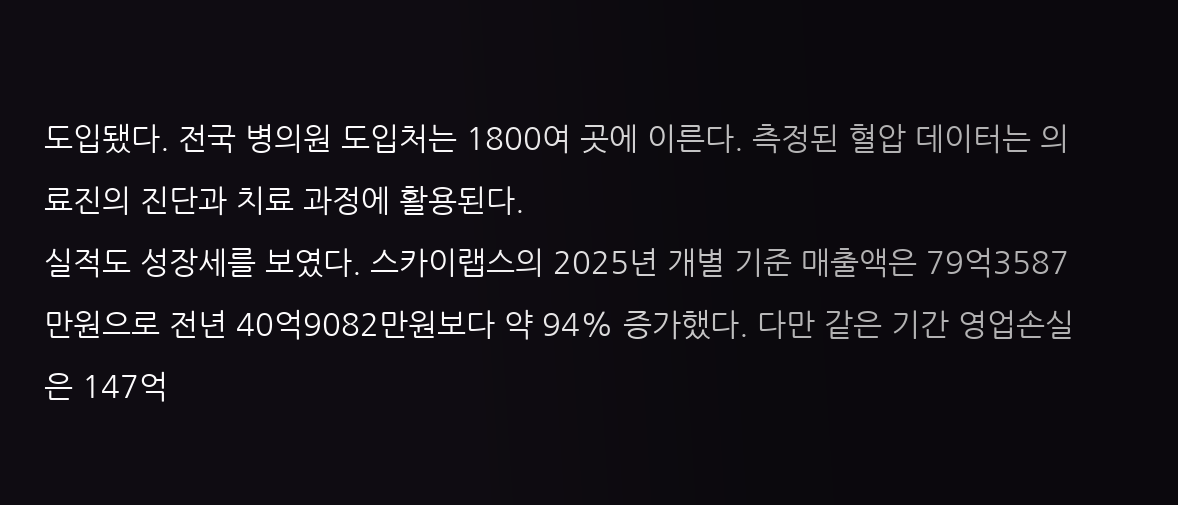도입됐다. 전국 병의원 도입처는 1800여 곳에 이른다. 측정된 혈압 데이터는 의료진의 진단과 치료 과정에 활용된다.
실적도 성장세를 보였다. 스카이랩스의 2025년 개별 기준 매출액은 79억3587만원으로 전년 40억9082만원보다 약 94% 증가했다. 다만 같은 기간 영업손실은 147억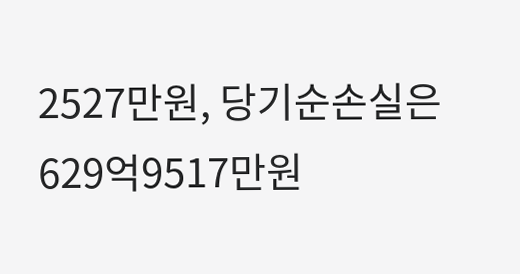2527만원, 당기순손실은 629억9517만원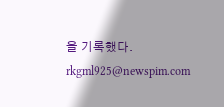을 기록했다.
rkgml925@newspim.com